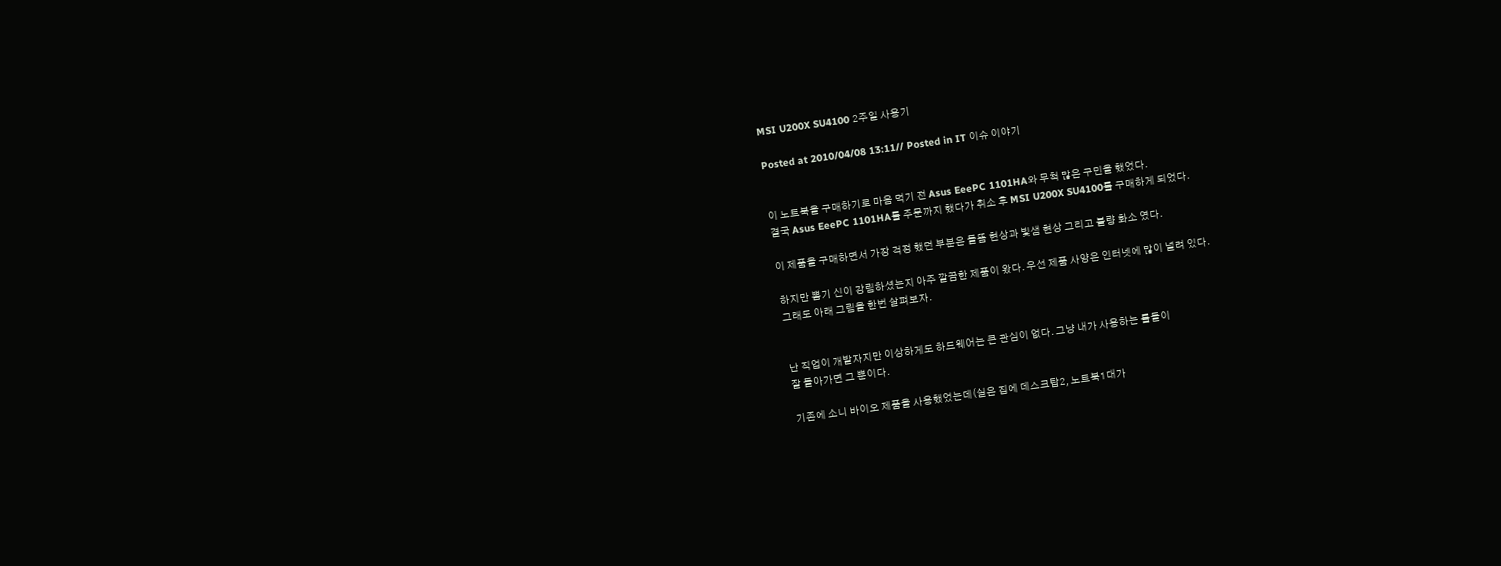MSI U200X SU4100 2주일 사용기

Posted at 2010/04/08 13:11// Posted in IT 이슈 이야기


이 노트북을 구매하기로 마음 먹기 전 Asus EeePC 1101HA와 무척 많은 구민을 했었다.
결국 Asus EeePC 1101HA를 주문까지 했다가 취소 후 MSI U200X SU4100를 구매하게 되었다.

이 제품을 구매하면서 가장 걱정 했던 부분은 들뜸 현상과 빛샘 현상 그리고 불량 화소 였다.

하지만 뽑기 신이 강림하셨는지 아주 깔끔한 제품이 왔다. 우선 제품 사양은 인터넷에 많이 널려 있다.
그래도 아래 그림을 한번 살펴보자.


난 직업이 개발자지만 이상하게도 하드웨어는 큰 관심이 없다. 그냥 내가 사용하는 툴들이
잘 돌아가면 그 뿐이다.

기존에 소니 바이오 제품을 사용했었는데(실은 집에 데스크탑2, 노트북1대가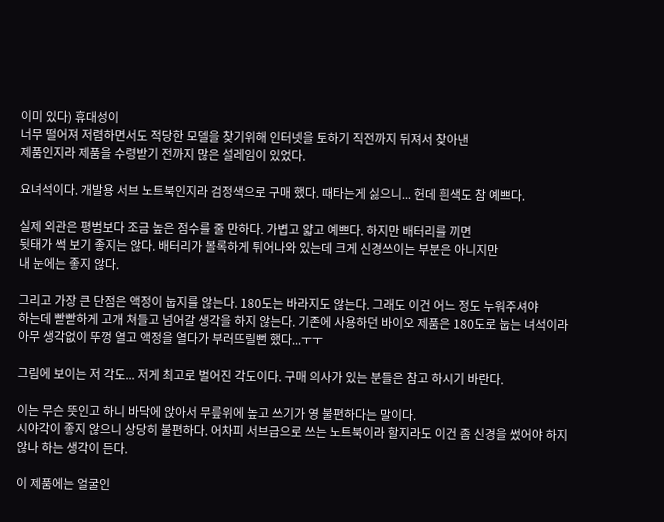이미 있다) 휴대성이
너무 떨어져 저렴하면서도 적당한 모델을 찾기위해 인터넷을 토하기 직전까지 뒤져서 찾아낸
제품인지라 제품을 수령받기 전까지 많은 설레임이 있었다.

요녀석이다. 개발용 서브 노트북인지라 검정색으로 구매 했다. 때타는게 싫으니... 헌데 흰색도 참 예쁘다.

실제 외관은 평범보다 조금 높은 점수를 줄 만하다. 가볍고 얇고 예쁘다. 하지만 배터리를 끼면
뒷태가 썩 보기 좋지는 않다. 배터리가 볼록하게 튀어나와 있는데 크게 신경쓰이는 부분은 아니지만
내 눈에는 좋지 않다.

그리고 가장 큰 단점은 액정이 눕지를 않는다. 180도는 바라지도 않는다. 그래도 이건 어느 정도 누워주셔야
하는데 빧빧하게 고개 쳐들고 넘어갈 생각을 하지 않는다. 기존에 사용하던 바이오 제품은 180도로 눕는 녀석이라
아무 생각없이 뚜껑 열고 액정을 열다가 부러뜨릴뻔 했다...ㅜㅜ

그림에 보이는 저 각도... 저게 최고로 벌어진 각도이다. 구매 의사가 있는 분들은 참고 하시기 바란다.

이는 무슨 뜻인고 하니 바닥에 앉아서 무릎위에 높고 쓰기가 영 불편하다는 말이다.
시야각이 좋지 않으니 상당히 불편하다. 어차피 서브급으로 쓰는 노트북이라 할지라도 이건 좀 신경을 썼어야 하지
않나 하는 생각이 든다.

이 제품에는 얼굴인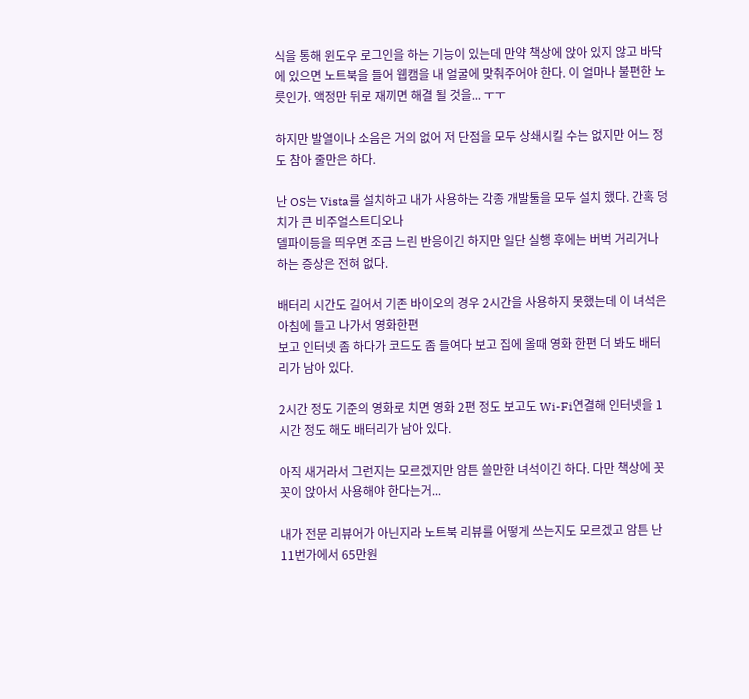식을 통해 윈도우 로그인을 하는 기능이 있는데 만약 책상에 앉아 있지 않고 바닥에 있으면 노트북을 들어 웹캠을 내 얼굴에 맞춰주어야 한다. 이 얼마나 불편한 노릇인가. 액정만 뒤로 재끼면 해결 될 것을... ㅜㅜ

하지만 발열이나 소음은 거의 없어 저 단점을 모두 상쇄시킬 수는 없지만 어느 정도 참아 줄만은 하다.

난 OS는 Vista를 설치하고 내가 사용하는 각종 개발툴을 모두 설치 했다. 간혹 덩치가 큰 비주얼스트디오나
델파이등을 띄우면 조금 느린 반응이긴 하지만 일단 실행 후에는 버벅 거리거나 하는 증상은 전혀 없다.

배터리 시간도 길어서 기존 바이오의 경우 2시간을 사용하지 못했는데 이 녀석은 아침에 들고 나가서 영화한편
보고 인터넷 좀 하다가 코드도 좀 들여다 보고 집에 올때 영화 한편 더 봐도 배터리가 남아 있다.

2시간 정도 기준의 영화로 치면 영화 2편 정도 보고도 Wi-Fi연결해 인터넷을 1시간 정도 해도 배터리가 남아 있다.

아직 새거라서 그런지는 모르겠지만 암튼 쓸만한 녀석이긴 하다. 다만 책상에 꼿꼿이 앉아서 사용해야 한다는거...

내가 전문 리뷰어가 아닌지라 노트북 리뷰를 어떻게 쓰는지도 모르겠고 암튼 난 11번가에서 65만원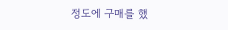정도에 구매를 했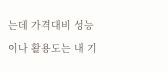는데 가격대비 성능이나 활용도는 내 기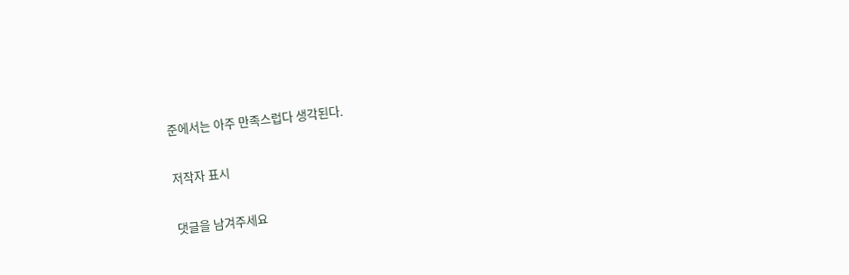준에서는 아주 만족스럽다 생각된다.

저작자 표시

댓글을 남겨주세요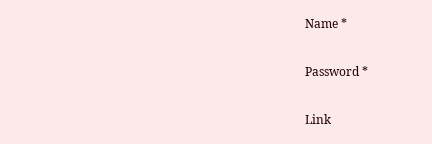Name *

Password *

Link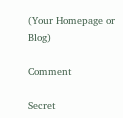(Your Homepage or Blog)

Comment

Secret